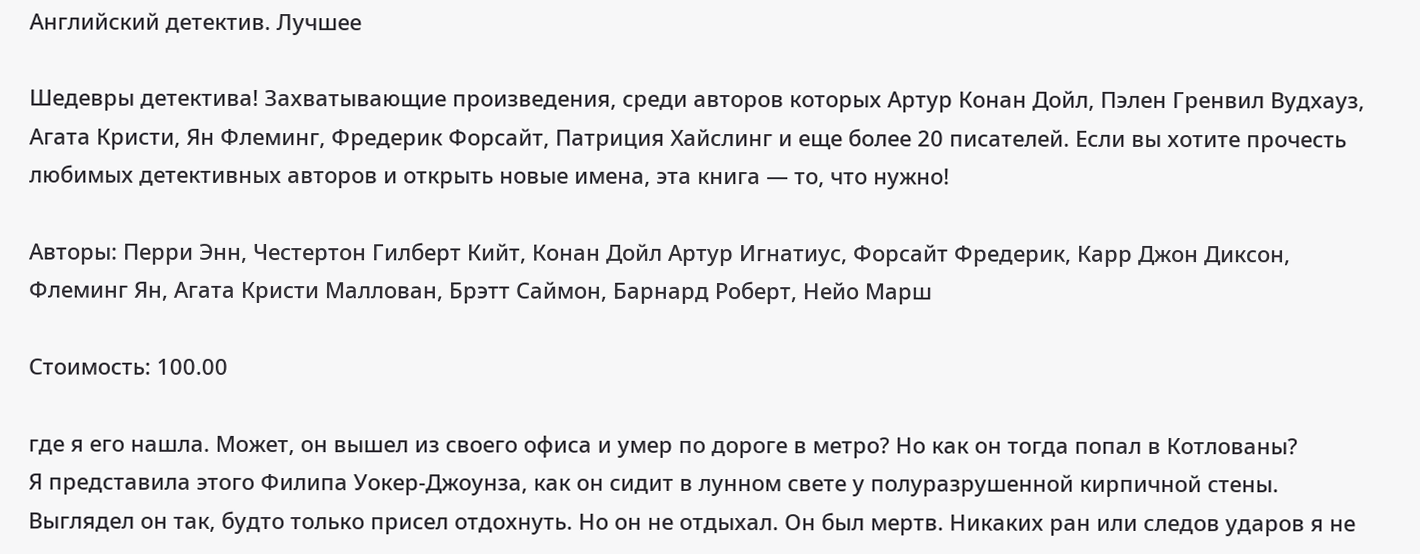Английский детектив. Лучшее

Шедевры детектива! Захватывающие произведения, среди авторов которых Артур Конан Дойл, Пэлен Гренвил Вудхауз, Агата Кристи, Ян Флеминг, Фредерик Форсайт, Патриция Хайслинг и еще более 20 писателей. Если вы хотите прочесть любимых детективных авторов и открыть новые имена, эта книга — то, что нужно!

Авторы: Перри Энн, Честертон Гилберт Кийт, Конан Дойл Артур Игнатиус, Форсайт Фредерик, Карр Джон Диксон, Флеминг Ян, Агата Кристи Маллован, Брэтт Саймон, Барнард Роберт, Нейо Марш

Стоимость: 100.00

где я его нашла. Может, он вышел из своего офиса и умер по дороге в метро? Но как он тогда попал в Котлованы?
Я представила этого Филипа Уокер-Джоунза, как он сидит в лунном свете у полуразрушенной кирпичной стены. Выглядел он так, будто только присел отдохнуть. Но он не отдыхал. Он был мертв. Никаких ран или следов ударов я не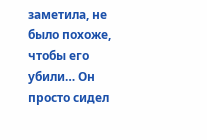заметила, не было похоже, чтобы его убили… Он просто сидел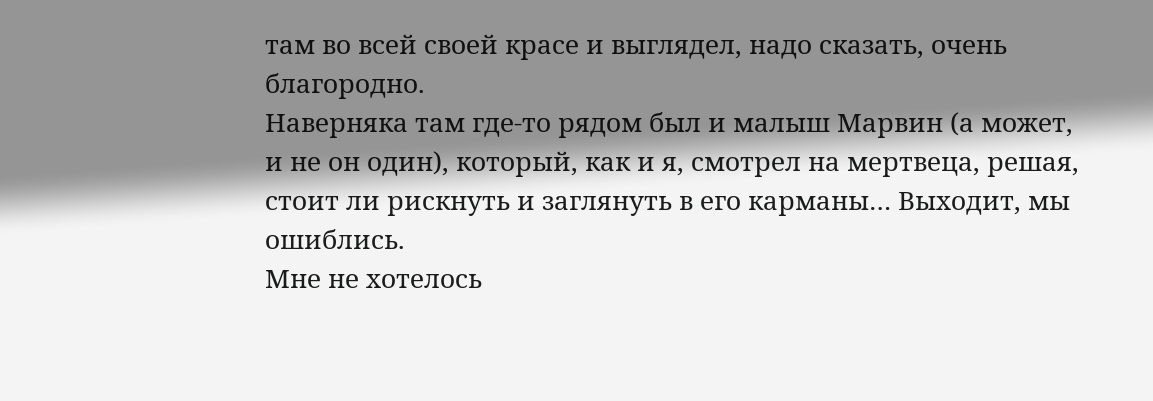там во всей своей красе и выглядел, надо сказать, очень благородно.
Наверняка там где-то рядом был и малыш Марвин (а может, и не он один), который, как и я, смотрел на мертвеца, решая, стоит ли рискнуть и заглянуть в его карманы… Выходит, мы ошиблись.
Мне не хотелось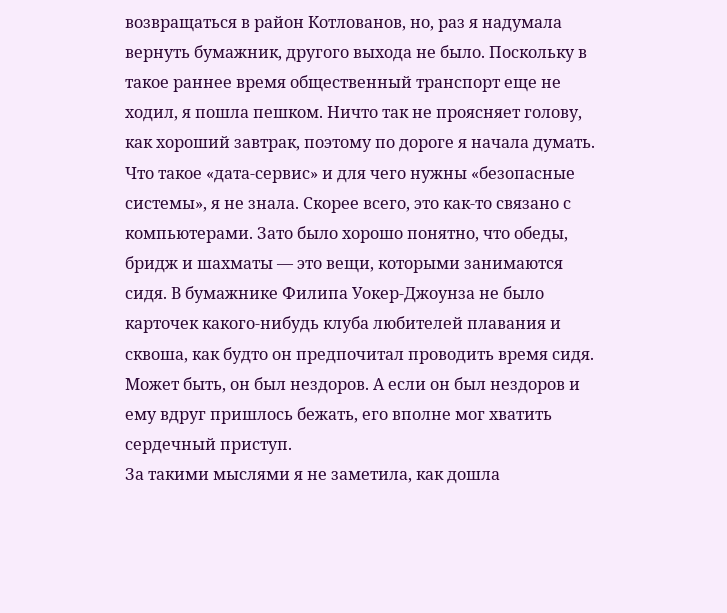возвращаться в район Котлованов, но, раз я надумала вернуть бумажник, другого выхода не было. Поскольку в такое раннее время общественный транспорт еще не ходил, я пошла пешком. Ничто так не проясняет голову, как хороший завтрак, поэтому по дороге я начала думать.
Что такое «дата-сервис» и для чего нужны «безопасные системы», я не знала. Скорее всего, это как-то связано с компьютерами. Зато было хорошо понятно, что обеды, бридж и шахматы — это вещи, которыми занимаются сидя. В бумажнике Филипа Уокер-Джоунза не было карточек какого-нибудь клуба любителей плавания и сквоша, как будто он предпочитал проводить время сидя. Может быть, он был нездоров. А если он был нездоров и ему вдруг пришлось бежать, его вполне мог хватить сердечный приступ.
За такими мыслями я не заметила, как дошла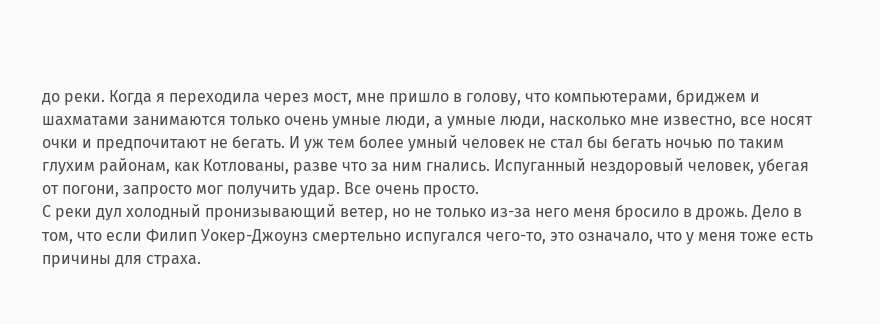до реки. Когда я переходила через мост, мне пришло в голову, что компьютерами, бриджем и шахматами занимаются только очень умные люди, а умные люди, насколько мне известно, все носят очки и предпочитают не бегать. И уж тем более умный человек не стал бы бегать ночью по таким глухим районам, как Котлованы, разве что за ним гнались. Испуганный нездоровый человек, убегая от погони, запросто мог получить удар. Все очень просто.
С реки дул холодный пронизывающий ветер, но не только из-за него меня бросило в дрожь. Дело в том, что если Филип Уокер-Джоунз смертельно испугался чего-то, это означало, что у меня тоже есть причины для страха.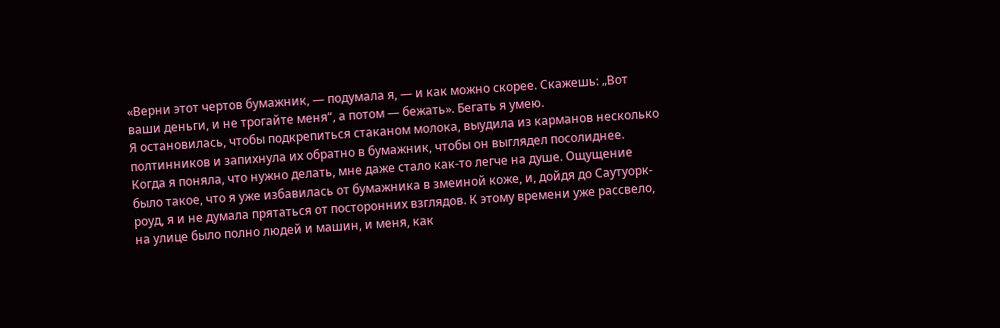«Верни этот чертов бумажник, — подумала я, — и как можно скорее. Скажешь: „Вот ваши деньги, и не трогайте меня“, а потом — бежать». Бегать я умею.
Я остановилась, чтобы подкрепиться стаканом молока, выудила из карманов несколько полтинников и запихнула их обратно в бумажник, чтобы он выглядел посолиднее.
Когда я поняла, что нужно делать, мне даже стало как-то легче на душе. Ощущение было такое, что я уже избавилась от бумажника в змеиной коже, и, дойдя до Саутуорк-роуд, я и не думала прятаться от посторонних взглядов. К этому времени уже рассвело, на улице было полно людей и машин, и меня, как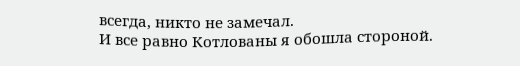всегда, никто не замечал.
И все равно Котлованы я обошла стороной.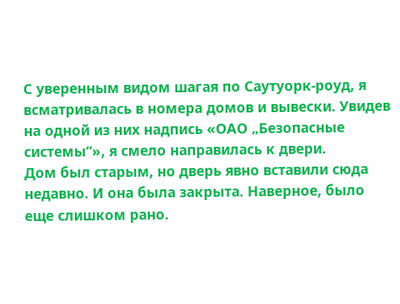С уверенным видом шагая по Саутуорк-роуд, я всматривалась в номера домов и вывески. Увидев на одной из них надпись «ОАО „Безопасные системы“», я смело направилась к двери.
Дом был старым, но дверь явно вставили сюда недавно. И она была закрыта. Наверное, было еще слишком рано.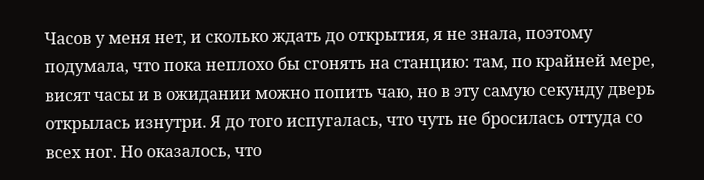Часов у меня нет, и сколько ждать до открытия, я не знала, поэтому подумала, что пока неплохо бы сгонять на станцию: там, по крайней мере, висят часы и в ожидании можно попить чаю, но в эту самую секунду дверь открылась изнутри. Я до того испугалась, что чуть не бросилась оттуда со всех ног. Но оказалось, что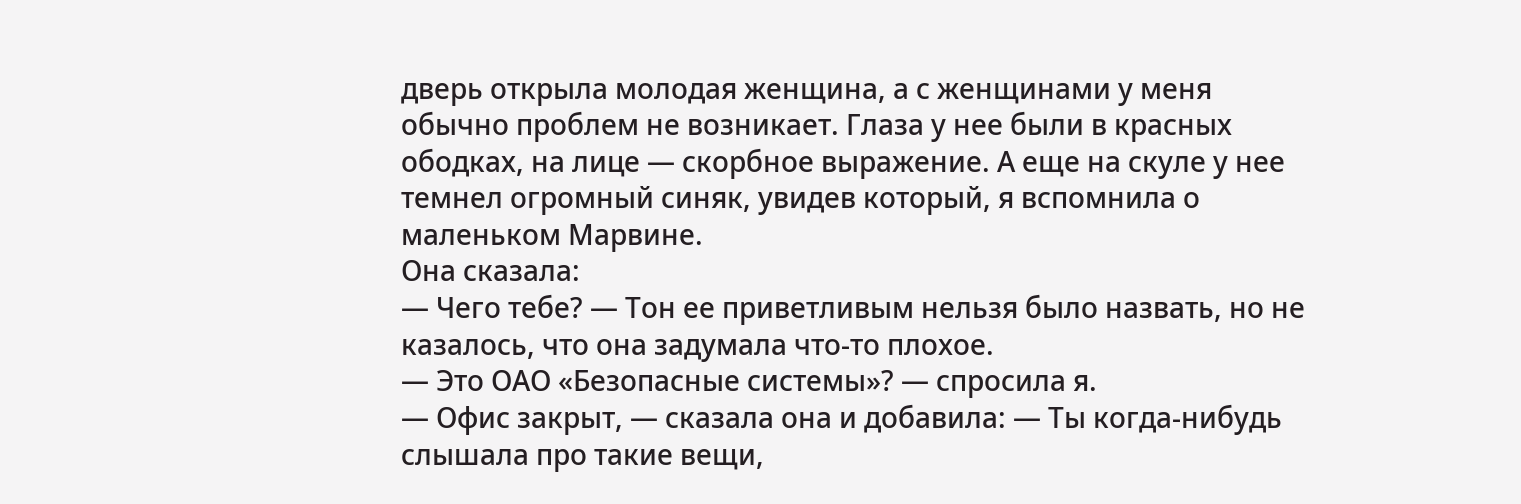дверь открыла молодая женщина, а с женщинами у меня обычно проблем не возникает. Глаза у нее были в красных ободках, на лице — скорбное выражение. А еще на скуле у нее темнел огромный синяк, увидев который, я вспомнила о маленьком Марвине.
Она сказала:
— Чего тебе? — Тон ее приветливым нельзя было назвать, но не казалось, что она задумала что-то плохое.
— Это ОАО «Безопасные системы»? — спросила я.
— Офис закрыт, — сказала она и добавила: — Ты когда-нибудь слышала про такие вещи,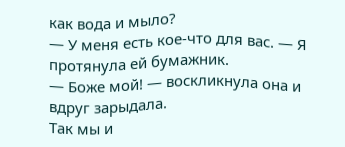как вода и мыло?
— У меня есть кое-что для вас. — Я протянула ей бумажник.
— Боже мой! — воскликнула она и вдруг зарыдала.
Так мы и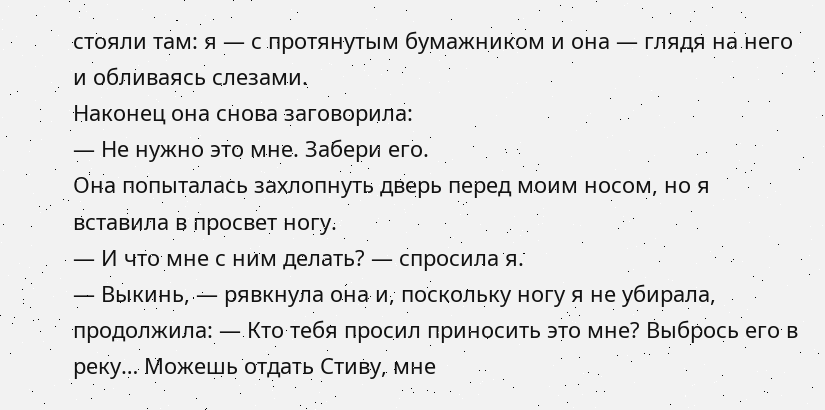стояли там: я — с протянутым бумажником и она — глядя на него и обливаясь слезами.
Наконец она снова заговорила:
— Не нужно это мне. Забери его.
Она попыталась захлопнуть дверь перед моим носом, но я вставила в просвет ногу.
— И что мне с ним делать? — спросила я.
— Выкинь, — рявкнула она и, поскольку ногу я не убирала, продолжила: — Кто тебя просил приносить это мне? Выбрось его в реку… Можешь отдать Стиву, мне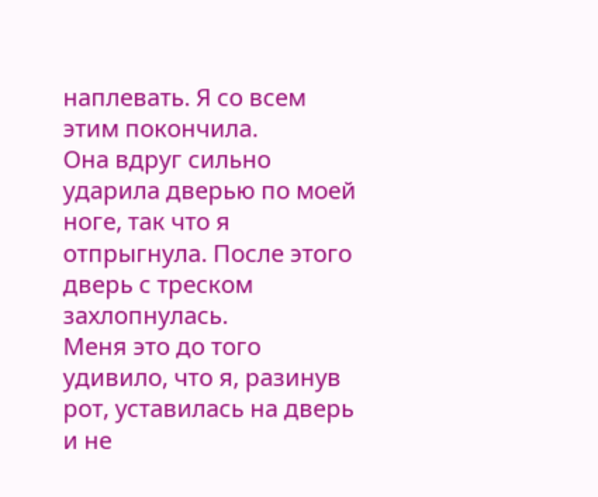наплевать. Я со всем этим покончила.
Она вдруг сильно ударила дверью по моей ноге, так что я отпрыгнула. После этого дверь с треском захлопнулась.
Меня это до того удивило, что я, разинув рот, уставилась на дверь и не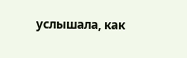услышала, как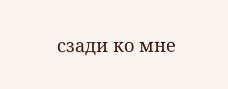сзади ко мне